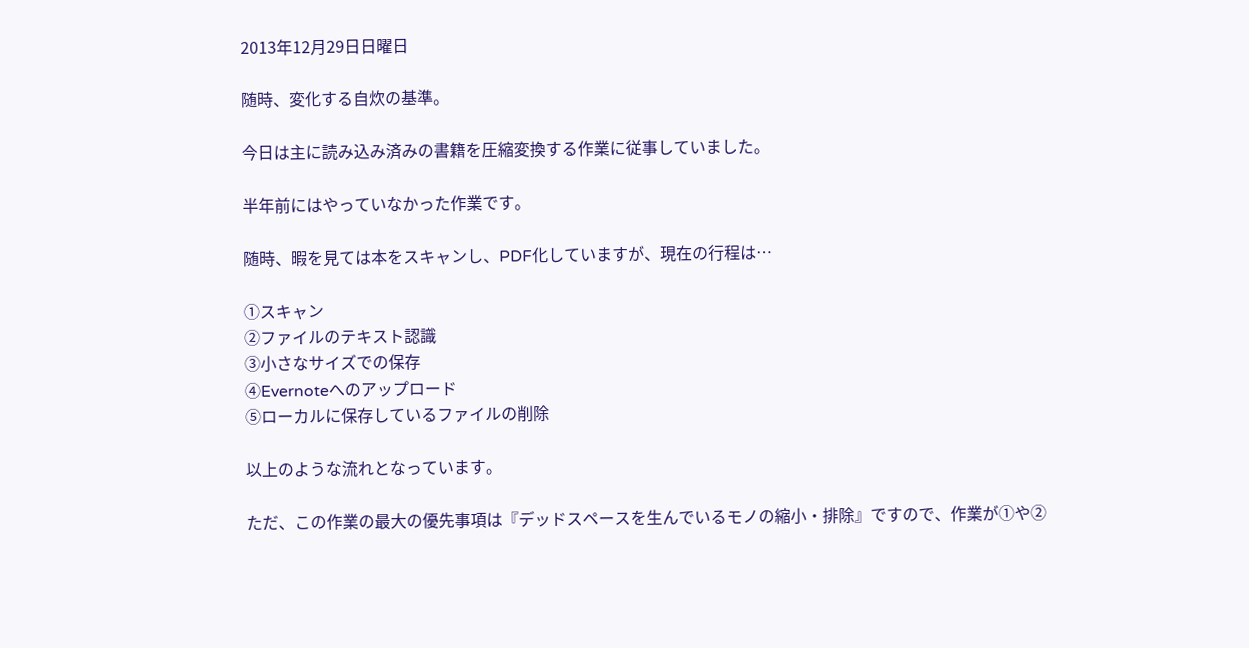2013年12月29日日曜日

随時、変化する自炊の基準。

今日は主に読み込み済みの書籍を圧縮変換する作業に従事していました。

半年前にはやっていなかった作業です。

随時、暇を見ては本をスキャンし、PDF化していますが、現在の行程は…

①スキャン
②ファイルのテキスト認識
③小さなサイズでの保存
④Evernoteへのアップロード
⑤ローカルに保存しているファイルの削除

以上のような流れとなっています。

ただ、この作業の最大の優先事項は『デッドスペースを生んでいるモノの縮小・排除』ですので、作業が①や②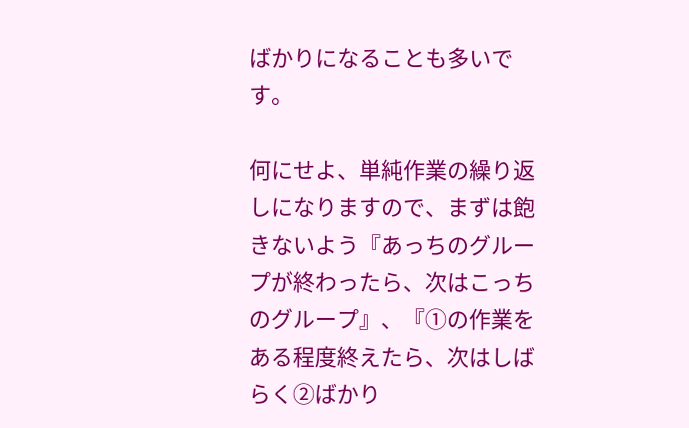ばかりになることも多いです。

何にせよ、単純作業の繰り返しになりますので、まずは飽きないよう『あっちのグループが終わったら、次はこっちのグループ』、『①の作業をある程度終えたら、次はしばらく②ばかり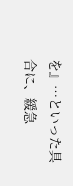を』…といった具合に、緩急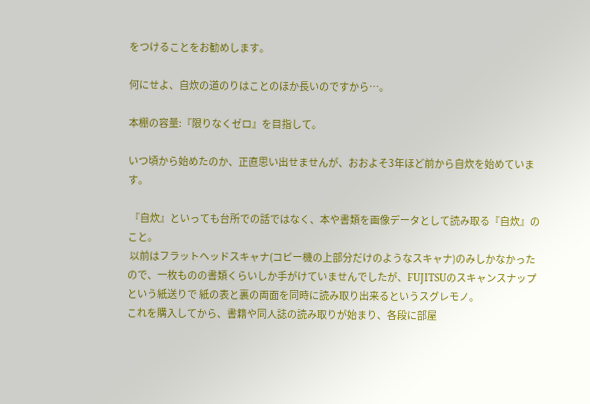をつけることをお勧めします。

何にせよ、自炊の道のりはことのほか長いのですから…。

本棚の容量:『限りなくゼロ』を目指して。

いつ頃から始めたのか、正直思い出せませんが、おおよそ3年ほど前から自炊を始めています。

 『自炊』といっても台所での話ではなく、本や書類を画像データとして読み取る『自炊』のこと。
 以前はフラットヘッドスキャナ(コピー機の上部分だけのようなスキャナ)のみしかなかったので、一枚ものの書類くらいしか手がけていませんでしたが、FUJITSUのスキャンスナップという紙送りで 紙の表と裏の両面を同時に読み取り出来るというスグレモノ。
これを購入してから、書籍や同人誌の読み取りが始まり、各段に部屋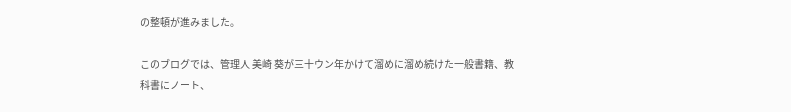の整頓が進みました。

このブログでは、管理人 美崎 葵が三十ウン年かけて溜めに溜め続けた一般書籍、教科書にノート、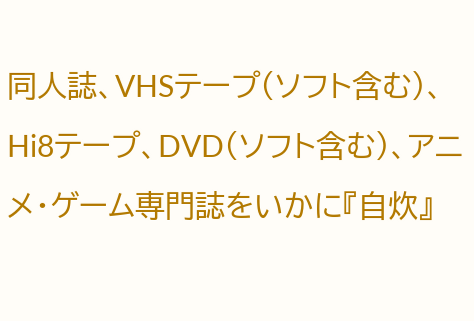同人誌、VHSテープ(ソフト含む)、Hi8テープ、DVD(ソフト含む)、アニメ・ゲーム専門誌をいかに『自炊』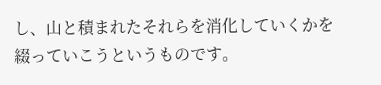し、山と積まれたそれらを消化していくかを綴っていこうというものです。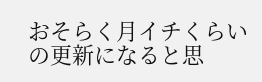おそらく月イチくらいの更新になると思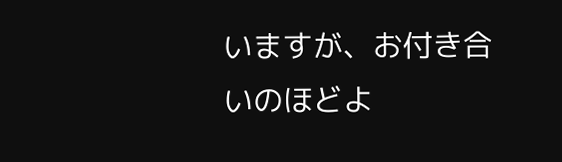いますが、お付き合いのほどよ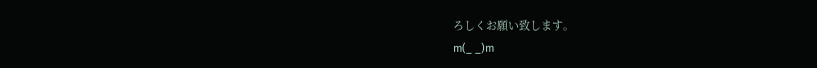ろしくお願い致します。
m(_ _)m